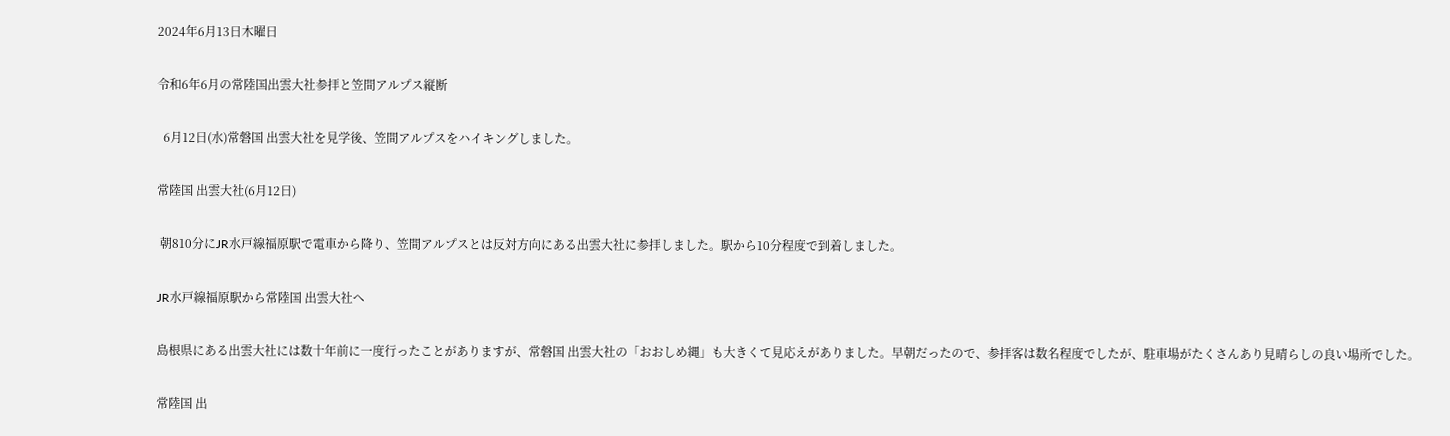2024年6月13日木曜日

令和6年6月の常陸国出雲大社参拝と笠間アルプス縦断

  6月12日(水)常磐国 出雲大社を見学後、笠間アルプスをハイキングしました。

常陸国 出雲大社(6月12日)

 朝810分にJR水戸線福原駅で電車から降り、笠間アルプスとは反対方向にある出雲大社に参拝しました。駅から10分程度で到着しました。

JR水戸線福原駅から常陸国 出雲大社へ

島根県にある出雲大社には数十年前に一度行ったことがありますが、常磐国 出雲大社の「おおしめ縄」も大きくて見応えがありました。早朝だったので、参拝客は数名程度でしたが、駐車場がたくさんあり見晴らしの良い場所でした。

常陸国 出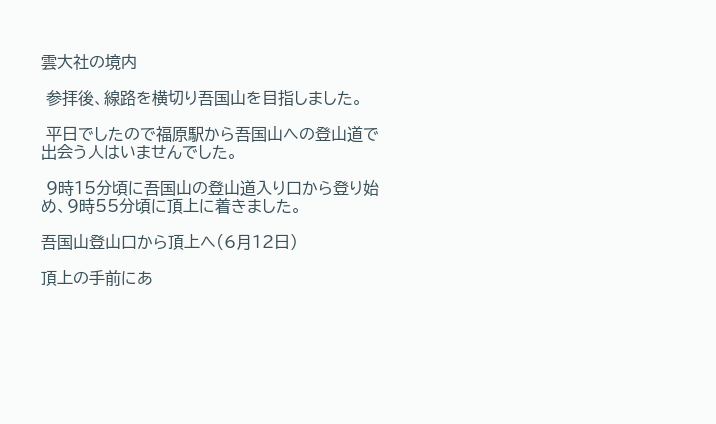雲大社の境内

 参拝後、線路を横切り吾国山を目指しました。

 平日でしたので福原駅から吾国山への登山道で出会う人はいませんでした。

 9時15分頃に吾国山の登山道入り口から登り始め、9時55分頃に頂上に着きました。

吾国山登山口から頂上へ(6月12日)

頂上の手前にあ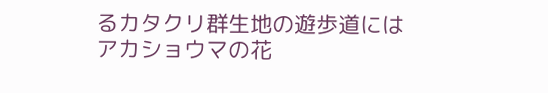るカタクリ群生地の遊歩道にはアカショウマの花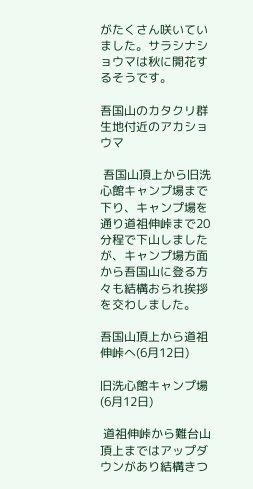がたくさん咲いていました。サラシナショウマは秋に開花するそうです。

吾国山のカタクリ群生地付近のアカショウマ

 吾国山頂上から旧洗心館キャンプ場まで下り、キャンプ場を通り道祖伸峠まで20分程で下山しましたが、キャンプ場方面から吾国山に登る方々も結構おられ挨拶を交わしました。

吾国山頂上から道祖伸峠へ(6月12日)

旧洗心館キャンプ場(6月12日)

 道祖伸峠から難台山頂上まではアップダウンがあり結構きつ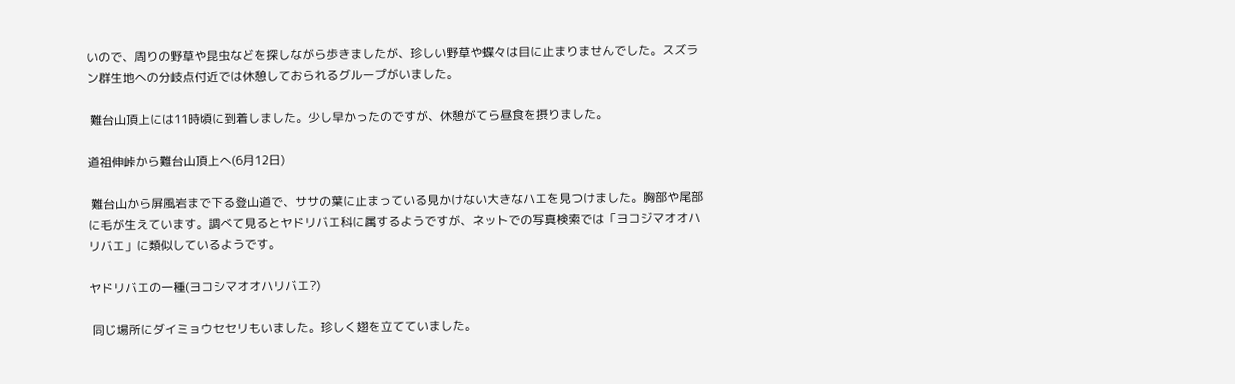いので、周りの野草や昆虫などを探しながら歩きましたが、珍しい野草や蝶々は目に止まりませんでした。スズラン群生地への分岐点付近では休憩しておられるグループがいました。

 難台山頂上には11時頃に到着しました。少し早かったのですが、休憩がてら昼食を摂りました。

道祖伸峠から難台山頂上へ(6月12日)

 難台山から屏風岩まで下る登山道で、ササの葉に止まっている見かけない大きなハエを見つけました。胸部や尾部に毛が生えています。調べて見るとヤドリバエ科に属するようですが、ネットでの写真検索では「ヨコジマオオハリバエ」に類似しているようです。

ヤドリバエの一種(ヨコシマオオハリバエ?)

 同じ場所にダイミョウセセリもいました。珍しく翅を立てていました。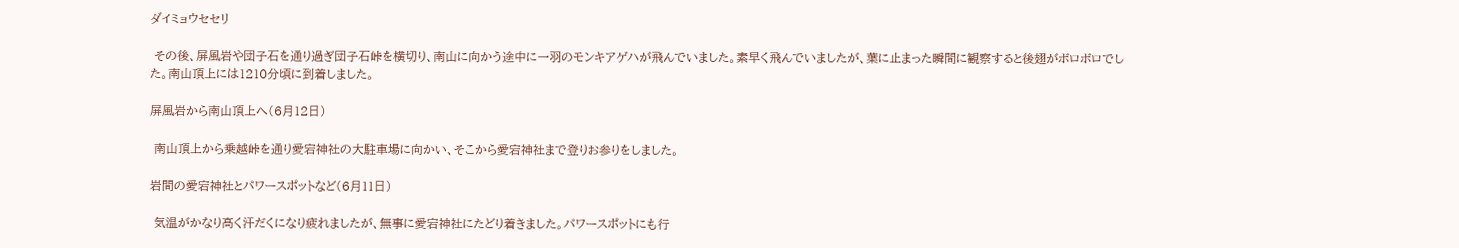ダイミョウセセリ

 その後、屏風岩や団子石を通り過ぎ団子石峠を横切り、南山に向かう途中に一羽のモンキアゲハが飛んでいました。素早く飛んでいましたが、葉に止まった瞬間に観察すると後翅がボロボロでした。南山頂上には1210分頃に到着しました。

屏風岩から南山頂上へ(6月12日)

 南山頂上から乗越峠を通り愛宕神社の大駐車場に向かい、そこから愛宕神社まで登りお参りをしました。

岩間の愛宕神社とパワースポットなど(6月11日)

 気温がかなり高く汗だくになり疲れましたが、無事に愛宕神社にたどり着きました。パワースポットにも行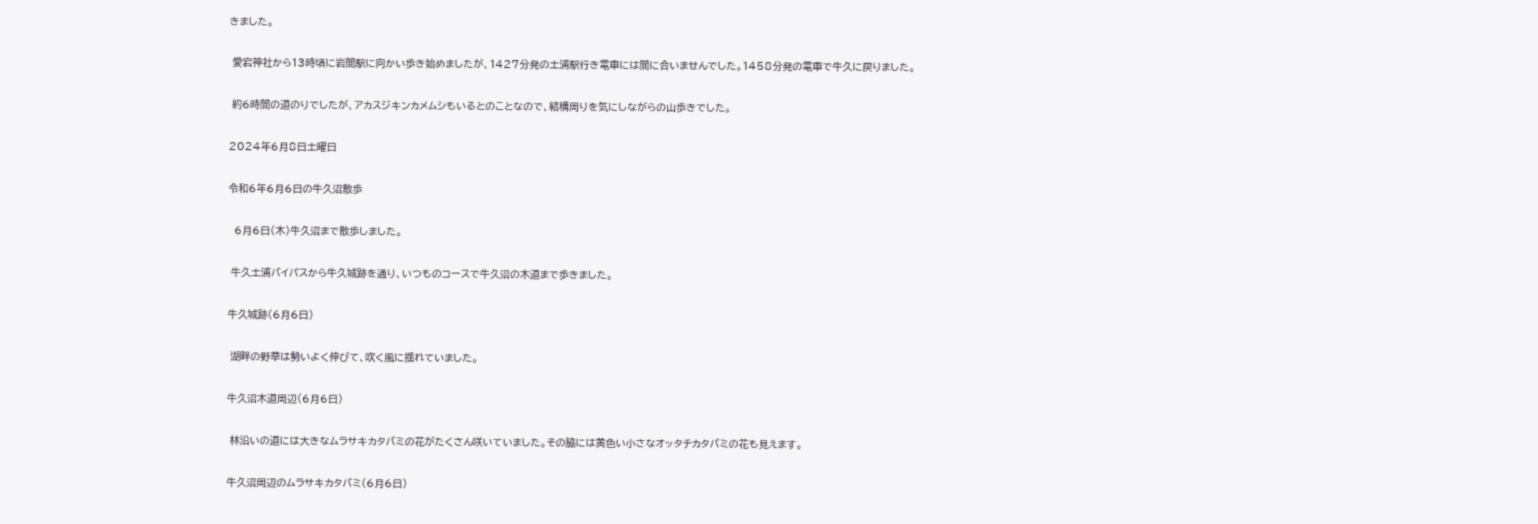きました。

 愛宕神社から13時頃に岩間駅に向かい歩き始めましたが、1427分発の土浦駅行き電車には間に合いませんでした。1458分発の電車で牛久に戻りました。

 約6時間の道のりでしたが、アカスジキンカメムシもいるとのことなので、結構周りを気にしながらの山歩きでした。

2024年6月8日土曜日

令和6年6月6日の牛久沼散歩

  6月6日(木)牛久沼まで散歩しました。

 牛久土浦バイパスから牛久城跡を通り、いつものコースで牛久沼の木道まで歩きました。

牛久城跡(6月6日)

 湖畔の野草は勢いよく伸びて、吹く風に揺れていました。

牛久沼木道周辺(6月6日)

 林沿いの道には大きなムラサキカタバミの花がたくさん咲いていました。その脇には黄色い小さなオッタチカタバミの花も見えます。

牛久沼周辺のムラサキカタバミ(6月6日)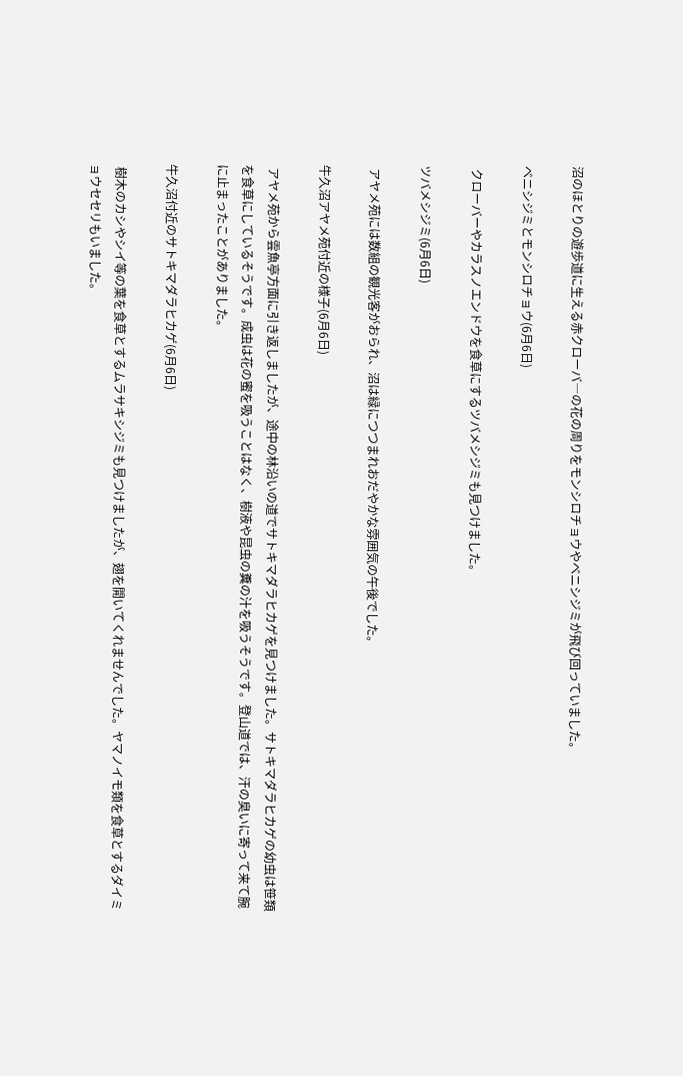沼のほとりの遊歩道に生える赤クローバ―の花の周りをモンシロチョウやベニシジミが飛び回っていました。

ベニシジミとモンシロチョウ(6月6日)

 クローバーやカラスノエンドウを食草にするツバメシジミも見つけました。

ツバメシジミ(6月6日)

 アヤメ苑には数組の観光客がおられ、沼は緑につつまれおだやかな雰囲気の午後でした。

牛久沼アヤメ苑付近の様子(6月6日)

 アヤメ苑から雲魚亭方面に引き返しましたが、途中の林沿いの道でサトキマダラヒカゲを見つけました。サトキマダラヒカゲの幼虫は笹類を食草にしているそうです。成虫は花の蜜を吸うことはなく、樹液や昆虫の糞の汁を吸うそうです。登山道では、汗の臭いに寄って来て腕に止まったことがありました。

牛久沼付近のサトキマダラヒカゲ(6月6日)

 樹木のカシやシイ等の葉を食草とするムラサキシジミも見つけましたが、翅を開いてくれませんでした。ヤマノイモ類を食草とするダイミョウセセリもいました。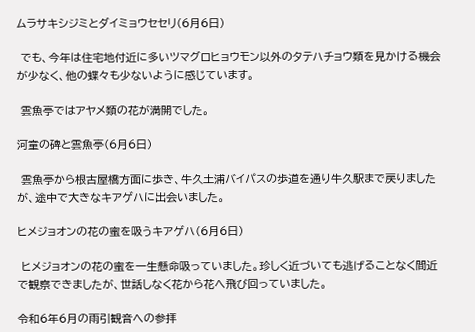ムラサキシジミとダイミョウセセリ(6月6日)

 でも、今年は住宅地付近に多いツマグロヒョウモン以外のタテハチョウ類を見かける機会が少なく、他の蝶々も少ないように感じています。

 雲魚亭ではアヤメ類の花が満開でした。

河童の碑と雲魚亭(6月6日)

 雲魚亭から根古屋橋方面に歩き、牛久土浦バイパスの歩道を通り牛久駅まで戻りましたが、途中で大きなキアゲハに出会いました。

ヒメジョオンの花の蜜を吸うキアゲハ(6月6日)

 ヒメジョオンの花の蜜を一生懸命吸っていました。珍しく近づいても逃げることなく間近で観察できましたが、世話しなく花から花へ飛び回っていました。

令和6年6月の雨引観音への参拝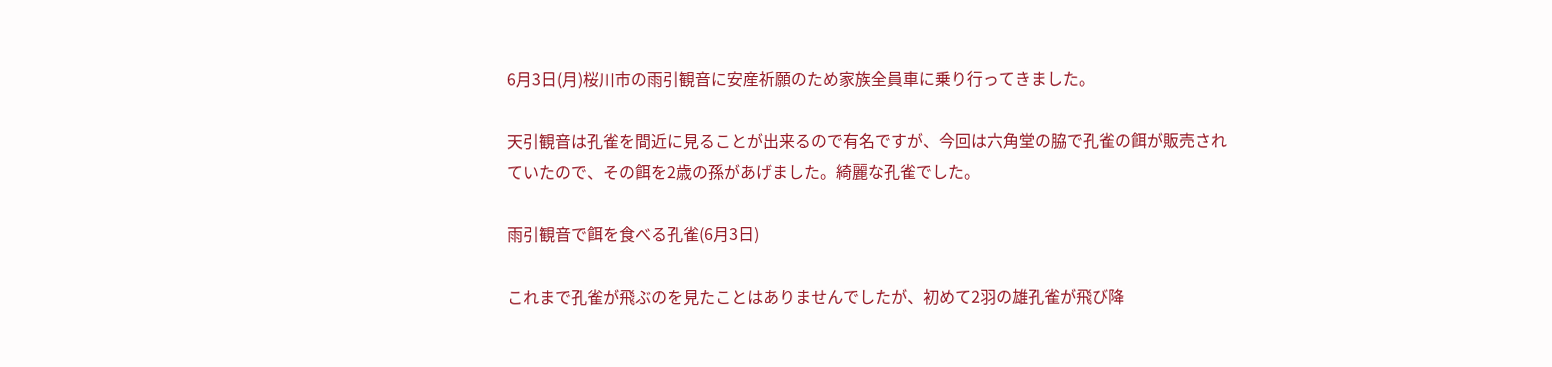6月3日(月)桜川市の雨引観音に安産祈願のため家族全員車に乗り行ってきました。

天引観音は孔雀を間近に見ることが出来るので有名ですが、今回は六角堂の脇で孔雀の餌が販売されていたので、その餌を2歳の孫があげました。綺麗な孔雀でした。

雨引観音で餌を食べる孔雀(6月3日)

これまで孔雀が飛ぶのを見たことはありませんでしたが、初めて2羽の雄孔雀が飛び降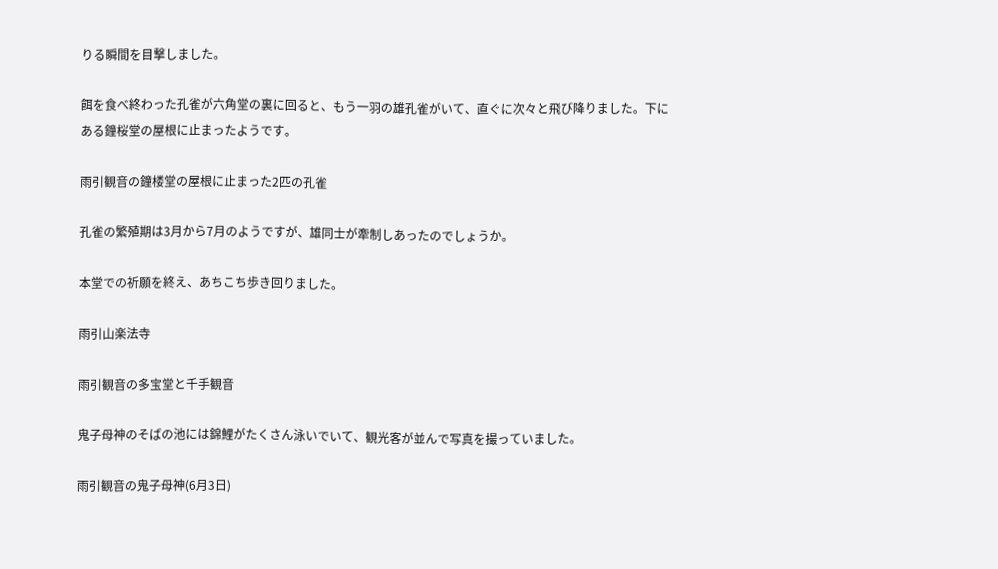りる瞬間を目撃しました。

餌を食べ終わった孔雀が六角堂の裏に回ると、もう一羽の雄孔雀がいて、直ぐに次々と飛び降りました。下にある鐘桜堂の屋根に止まったようです。

雨引観音の鐘楼堂の屋根に止まった2匹の孔雀

孔雀の繁殖期は3月から7月のようですが、雄同士が牽制しあったのでしょうか。

本堂での祈願を終え、あちこち歩き回りました。

雨引山楽法寺

雨引観音の多宝堂と千手観音

鬼子母神のそばの池には錦鯉がたくさん泳いでいて、観光客が並んで写真を撮っていました。

雨引観音の鬼子母神(6月3日)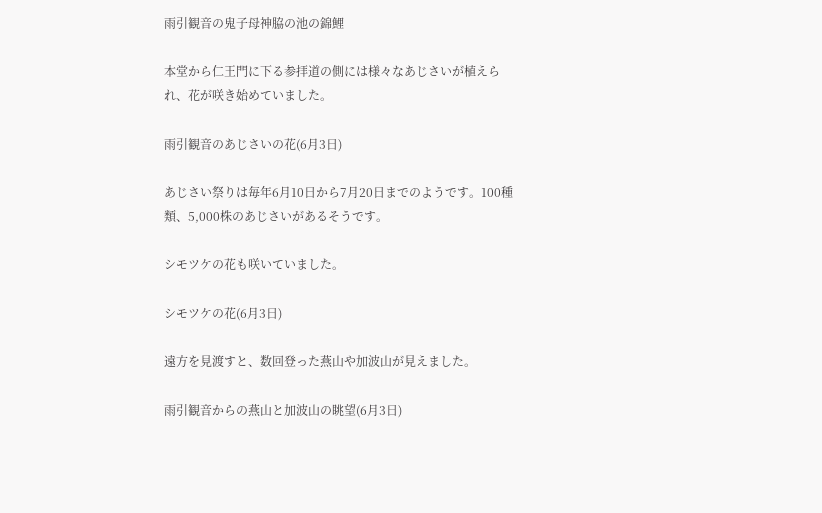雨引観音の鬼子母神脇の池の錦鯉

本堂から仁王門に下る参拝道の側には様々なあじさいが植えられ、花が咲き始めていました。

雨引観音のあじさいの花(6月3日)

あじさい祭りは毎年6月10日から7月20日までのようです。100種類、5,000株のあじさいがあるそうです。

シモツケの花も咲いていました。

シモツケの花(6月3日)

遠方を見渡すと、数回登った燕山や加波山が見えました。

雨引観音からの燕山と加波山の眺望(6月3日)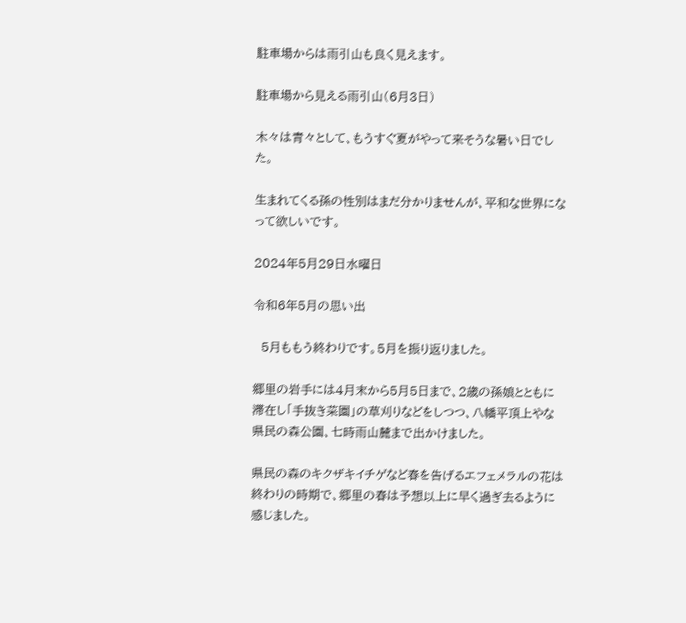駐車場からは雨引山も良く見えます。

駐車場から見える雨引山(6月3日)

木々は青々として、もうすぐ夏がやって来そうな暑い日でした。

生まれてくる孫の性別はまだ分かりませんが、平和な世界になって欲しいです。

2024年5月29日水曜日

令和6年5月の思い出

  5月ももう終わりです。5月を振り返りました。

郷里の岩手には4月末から5月5日まで、2歳の孫娘とともに滞在し「手抜き菜園」の草刈りなどをしつつ、八幡平頂上やな県民の森公園、七時雨山麓まで出かけました。

県民の森のキクザキイチゲなど春を告げるエフェメラルの花は終わりの時期で、郷里の春は予想以上に早く過ぎ去るように感じました。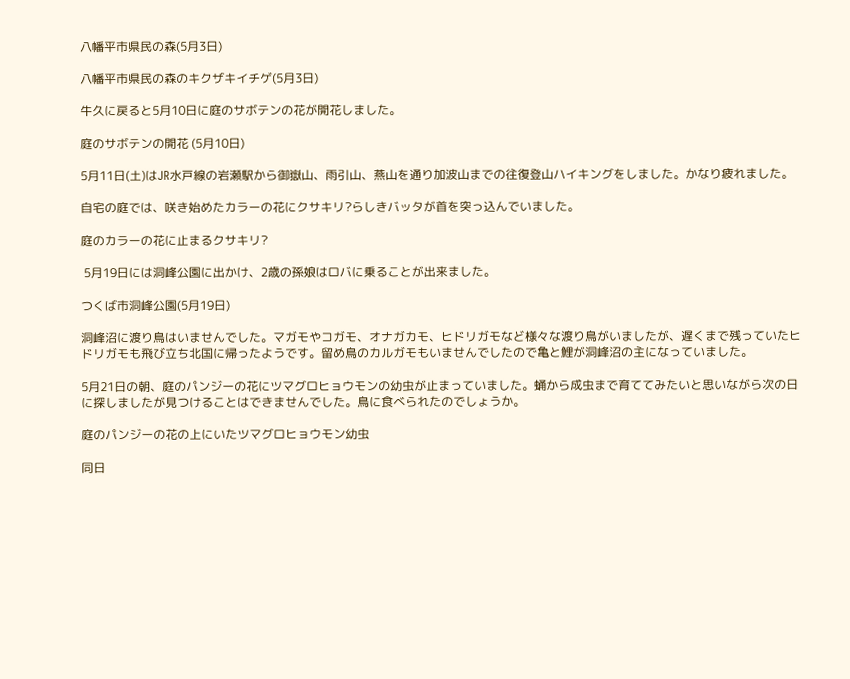八幡平市県民の森(5月3日)

八幡平市県民の森のキクザキイチゲ(5月3日)

牛久に戻ると5月10日に庭のサボテンの花が開花しました。

庭のサボテンの開花 (5月10日)

5月11日(土)はJR水戸線の岩瀬駅から御嶽山、雨引山、燕山を通り加波山までの往復登山ハイキングをしました。かなり疲れました。

自宅の庭では、咲き始めたカラーの花にクサキリ?らしきバッタが首を突っ込んでいました。

庭のカラーの花に止まるクサキリ?

 5月19日には洞峰公園に出かけ、2歳の孫娘はロバに乗ることが出来ました。

つくば市洞峰公園(5月19日)

洞峰沼に渡り鳥はいませんでした。マガモやコガモ、オナガカモ、ヒドリガモなど様々な渡り鳥がいましたが、遅くまで残っていたヒドリガモも飛び立ち北国に帰ったようです。留め鳥のカルガモもいませんでしたので亀と鯉が洞峰沼の主になっていました。

5月21日の朝、庭のパンジーの花にツマグロヒョウモンの幼虫が止まっていました。蛹から成虫まで育ててみたいと思いながら次の日に探しましたが見つけることはできませんでした。鳥に食べられたのでしょうか。

庭のパンジーの花の上にいたツマグロヒョウモン幼虫

同日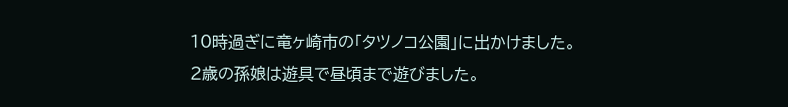10時過ぎに竜ヶ崎市の「タツノコ公園」に出かけました。2歳の孫娘は遊具で昼頃まで遊びました。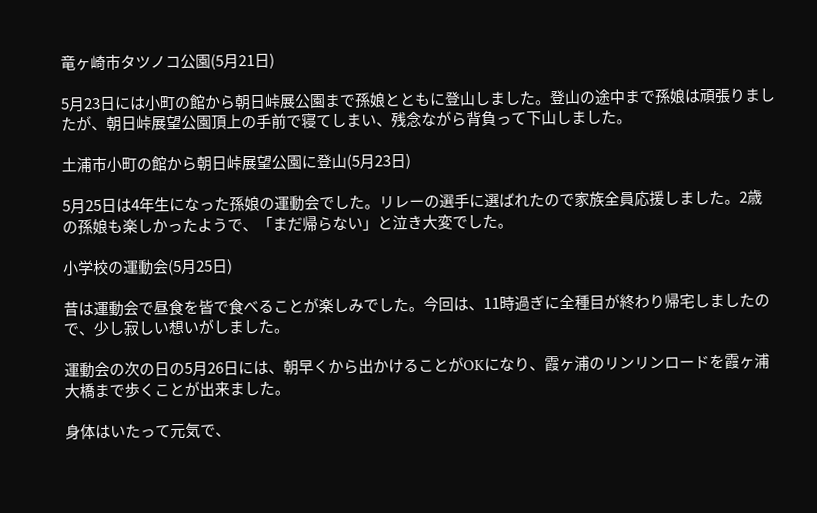竜ヶ崎市タツノコ公園(5月21日)

5月23日には小町の館から朝日峠展公園まで孫娘とともに登山しました。登山の途中まで孫娘は頑張りましたが、朝日峠展望公園頂上の手前で寝てしまい、残念ながら背負って下山しました。

土浦市小町の館から朝日峠展望公園に登山(5月23日)

5月25日は4年生になった孫娘の運動会でした。リレーの選手に選ばれたので家族全員応援しました。2歳の孫娘も楽しかったようで、「まだ帰らない」と泣き大変でした。

小学校の運動会(5月25日)

昔は運動会で昼食を皆で食べることが楽しみでした。今回は、11時過ぎに全種目が終わり帰宅しましたので、少し寂しい想いがしました。

運動会の次の日の5月26日には、朝早くから出かけることがOKになり、霞ヶ浦のリンリンロードを霞ヶ浦大橋まで歩くことが出来ました。

身体はいたって元気で、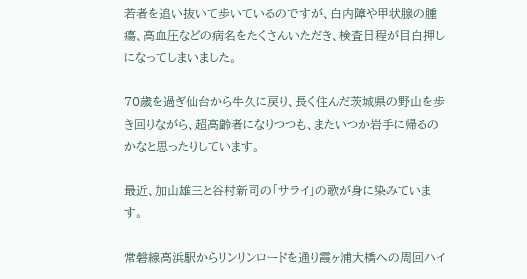若者を追い抜いて歩いているのですが、白内障や甲状腺の腫瘍、高血圧などの病名をたくさんいただき、検査日程が目白押しになってしまいました。

70歳を過ぎ仙台から牛久に戻り、長く住んだ茨城県の野山を歩き回りながら、超高齢者になりつつも、またいつか岩手に帰るのかなと思ったりしています。

最近、加山雄三と谷村新司の「サライ」の歌が身に染みています。

常磐線高浜駅からリンリンロードを通り霞ヶ浦大橋への周回ハイ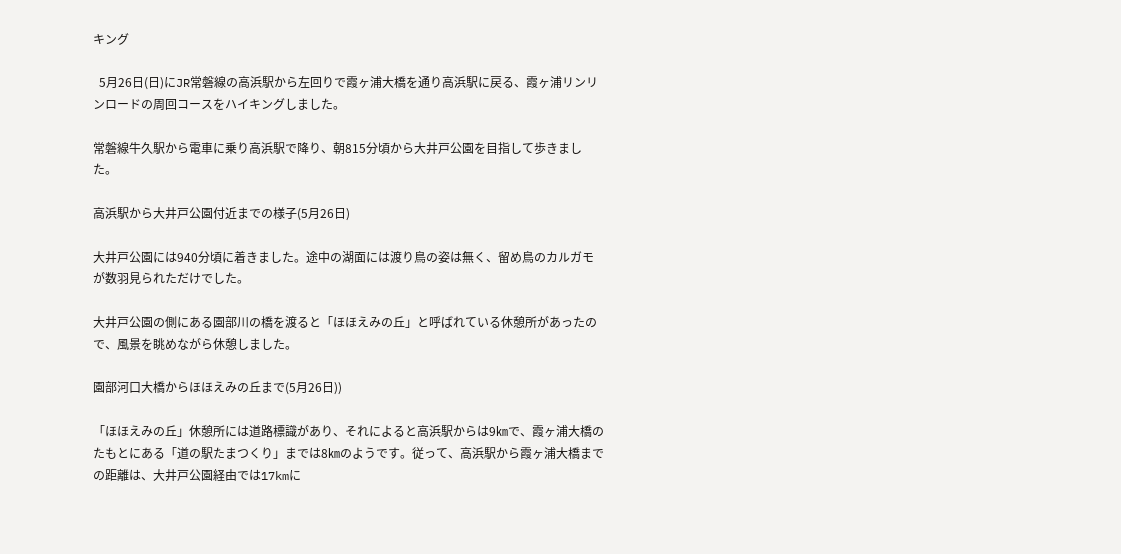キング

  5月26日(日)にJR常磐線の高浜駅から左回りで霞ヶ浦大橋を通り高浜駅に戻る、霞ヶ浦リンリンロードの周回コースをハイキングしました。

常磐線牛久駅から電車に乗り高浜駅で降り、朝815分頃から大井戸公園を目指して歩きました。

高浜駅から大井戸公園付近までの様子(5月26日)

大井戸公園には940分頃に着きました。途中の湖面には渡り鳥の姿は無く、留め鳥のカルガモが数羽見られただけでした。

大井戸公園の側にある園部川の橋を渡ると「ほほえみの丘」と呼ばれている休憩所があったので、風景を眺めながら休憩しました。

園部河口大橋からほほえみの丘まで(5月26日))

「ほほえみの丘」休憩所には道路標識があり、それによると高浜駅からは9㎞で、霞ヶ浦大橋のたもとにある「道の駅たまつくり」までは8㎞のようです。従って、高浜駅から霞ヶ浦大橋までの距離は、大井戸公園経由では17kmに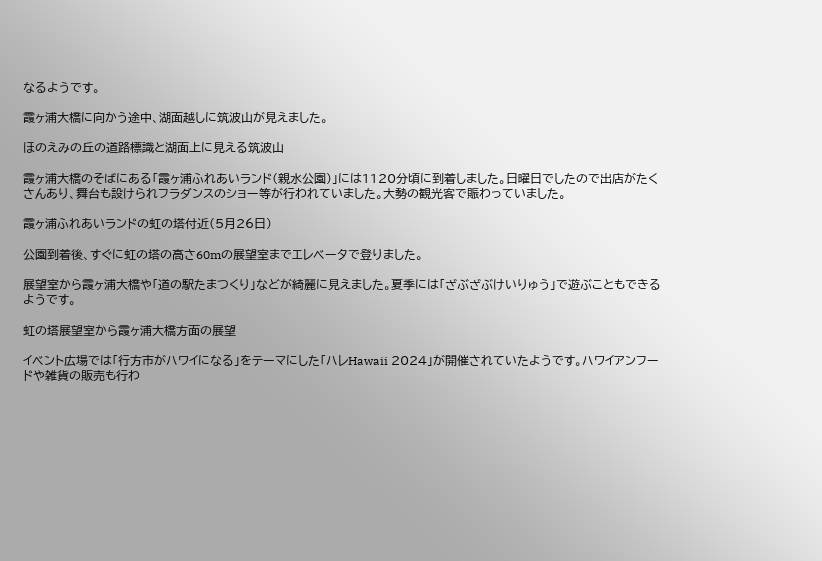なるようです。

霞ヶ浦大橋に向かう途中、湖面越しに筑波山が見えました。

ほのえみの丘の道路標識と湖面上に見える筑波山

霞ヶ浦大橋のそばにある「霞ヶ浦ふれあいランド(親水公園)」には1120分頃に到着しました。日曜日でしたので出店がたくさんあり、舞台も設けられフラダンスのショー等が行われていました。大勢の観光客で賑わっていました。

霞ヶ浦ふれあいランドの虹の塔付近(5月26日)

公園到着後、すぐに虹の塔の高さ60mの展望室までエレベータで登りました。

展望室から霞ヶ浦大橋や「道の駅たまつくり」などが綺麗に見えました。夏季には「ざぶざぶけいりゅう」で遊ぶこともできるようです。

虹の塔展望室から霞ヶ浦大橋方面の展望

イベント広場では「行方市がハワイになる」をテーマにした「ハレHawaii 2024」が開催されていたようです。ハワイアンフードや雑貨の販売も行わ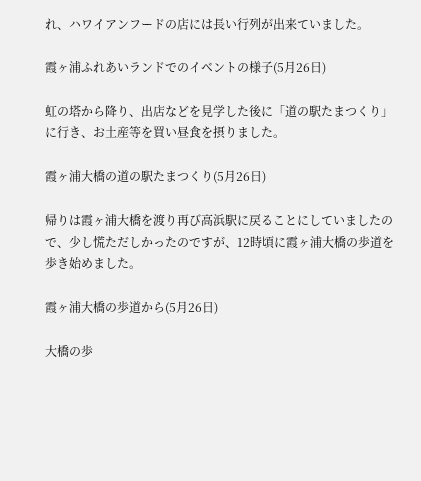れ、ハワイアンフードの店には長い行列が出来ていました。

霞ヶ浦ふれあいランドでのイベントの様子(5月26日)

虹の塔から降り、出店などを見学した後に「道の駅たまつくり」に行き、お土産等を買い昼食を摂りました。

霞ヶ浦大橋の道の駅たまつくり(5月26日)

帰りは霞ヶ浦大橋を渡り再び高浜駅に戻ることにしていましたので、少し慌ただしかったのですが、12時頃に霞ヶ浦大橋の歩道を歩き始めました。

霞ヶ浦大橋の歩道から(5月26日)

大橋の歩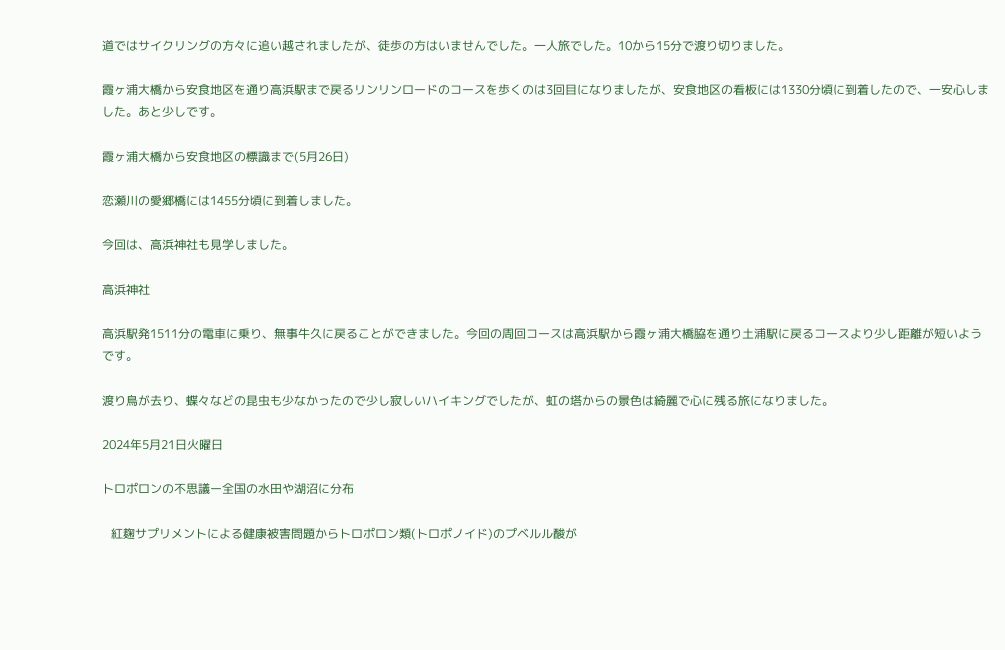道ではサイクリングの方々に追い越されましたが、徒歩の方はいませんでした。一人旅でした。10から15分で渡り切りました。

霞ヶ浦大橋から安食地区を通り高浜駅まで戻るリンリンロードのコースを歩くのは3回目になりましたが、安食地区の看板には1330分頃に到着したので、一安心しました。あと少しです。

霞ヶ浦大橋から安食地区の標識まで(5月26日)

恋瀬川の愛郷橋には1455分頃に到着しました。

今回は、高浜神社も見学しました。

高浜神社

高浜駅発1511分の電車に乗り、無事牛久に戻ることができました。今回の周回コースは高浜駅から霞ヶ浦大橋脇を通り土浦駅に戻るコースより少し距離が短いようです。

渡り鳥が去り、蝶々などの昆虫も少なかったので少し寂しいハイキングでしたが、虹の塔からの景色は綺麗で心に残る旅になりました。

2024年5月21日火曜日

トロポロンの不思議ー全国の水田や湖沼に分布

   紅麹サプリメントによる健康被害問題からトロポロン類(トロポノイド)のプベルル酸が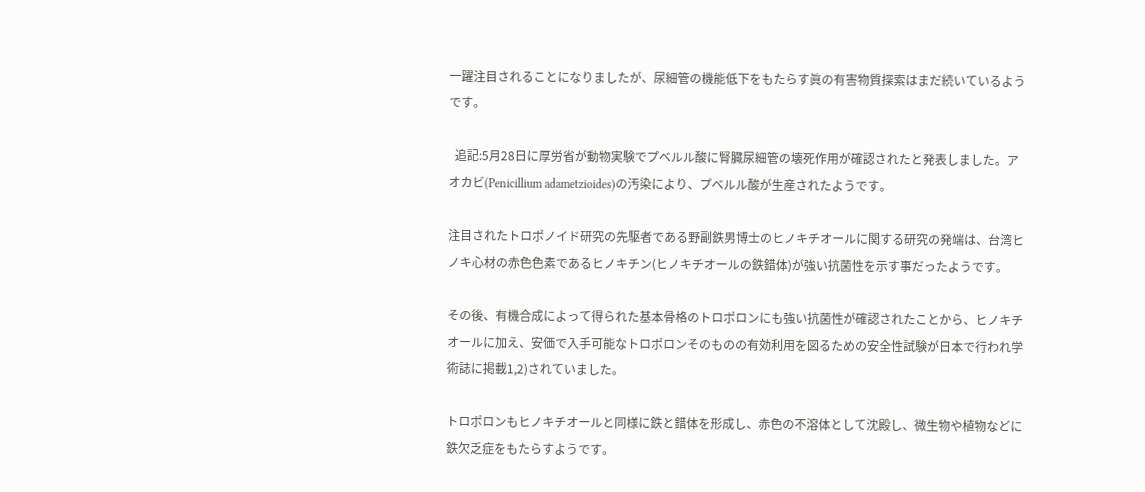一躍注目されることになりましたが、尿細管の機能低下をもたらす眞の有害物質探索はまだ続いているようです。

  追記:5月28日に厚労省が動物実験でプベルル酸に腎臓尿細管の壊死作用が確認されたと発表しました。アオカビ(Penicillium adametzioides)の汚染により、プベルル酸が生産されたようです。

注目されたトロポノイド研究の先駆者である野副鉄男博士のヒノキチオールに関する研究の発端は、台湾ヒノキ心材の赤色色素であるヒノキチン(ヒノキチオールの鉄錯体)が強い抗菌性を示す事だったようです。

その後、有機合成によって得られた基本骨格のトロポロンにも強い抗菌性が確認されたことから、ヒノキチオールに加え、安価で入手可能なトロポロンそのものの有効利用を図るための安全性試験が日本で行われ学術誌に掲載1,2)されていました。

トロポロンもヒノキチオールと同様に鉄と錯体を形成し、赤色の不溶体として沈殿し、微生物や植物などに鉄欠乏症をもたらすようです。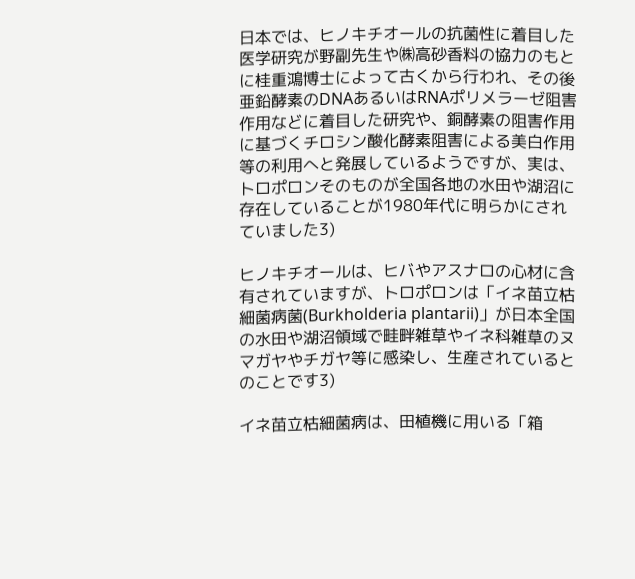日本では、ヒノキチオールの抗菌性に着目した医学研究が野副先生や㈱高砂香料の協力のもとに桂重鴻博士によって古くから行われ、その後亜鉛酵素のDNAあるいはRNAポリメラーゼ阻害作用などに着目した研究や、銅酵素の阻害作用に基づくチロシン酸化酵素阻害による美白作用等の利用へと発展しているようですが、実は、トロポロンそのものが全国各地の水田や湖沼に存在していることが1980年代に明らかにされていました3)

ヒノキチオールは、ヒバやアスナロの心材に含有されていますが、トロポロンは「イネ苗立枯細菌病菌(Burkholderia plantarii)」が日本全国の水田や湖沼領域で畦畔雑草やイネ科雑草のヌマガヤやチガヤ等に感染し、生産されているとのことです3)

イネ苗立枯細菌病は、田植機に用いる「箱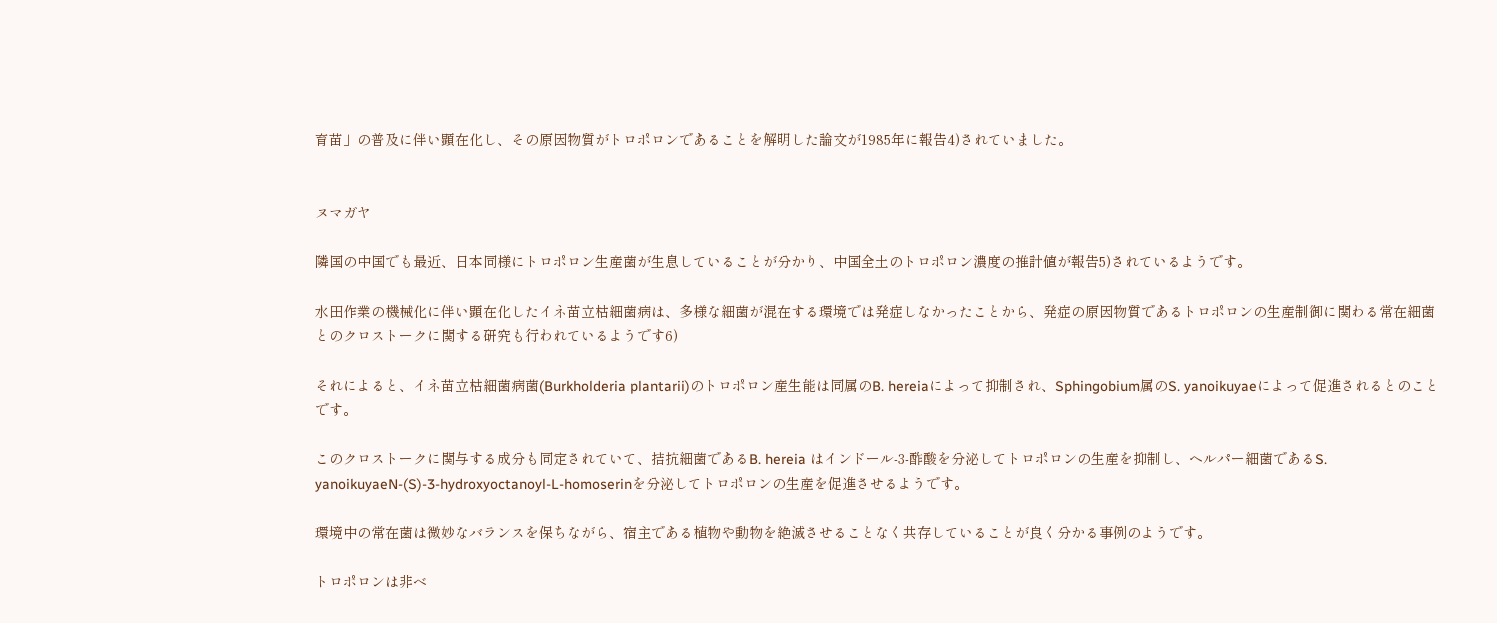育苗」の普及に伴い顕在化し、その原因物質がトロポロンであることを解明した論文が1985年に報告4)されていました。


ヌマガヤ

隣国の中国でも最近、日本同様にトロポロン生産菌が生息していることが分かり、中国全土のトロポロン濃度の推計値が報告5)されているようです。

水田作業の機械化に伴い顕在化したイネ苗立枯細菌病は、多様な細菌が混在する環境では発症しなかったことから、発症の原因物質であるトロポロンの生産制御に関わる常在細菌とのクロストークに関する研究も行われているようです6)

それによると、イネ苗立枯細菌病菌(Burkholderia plantarii)のトロポロン産生能は同属のB. hereiaによって抑制され、Sphingobium属のS. yanoikuyaeによって促進されるとのことです。

このクロストークに関与する成分も同定されていて、拮抗細菌であるB. hereia はインドール-3-酢酸を分泌してトロポロンの生産を抑制し、ヘルパー細菌であるS. yanoikuyaeN-(S)-3-hydroxyoctanoyl-L-homoserinを分泌してトロポロンの生産を促進させるようです。

環境中の常在菌は微妙なバランスを保ちながら、宿主である植物や動物を絶滅させることなく共存していることが良く分かる事例のようです。

トロポロンは非ベ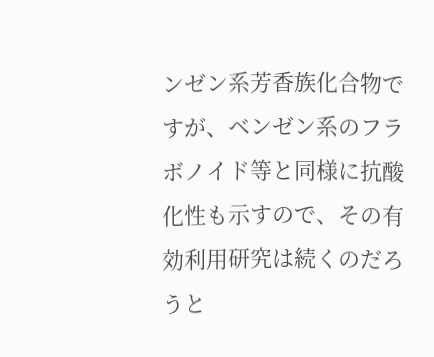ンゼン系芳香族化合物ですが、ベンゼン系のフラボノイド等と同様に抗酸化性も示すので、その有効利用研究は続くのだろうと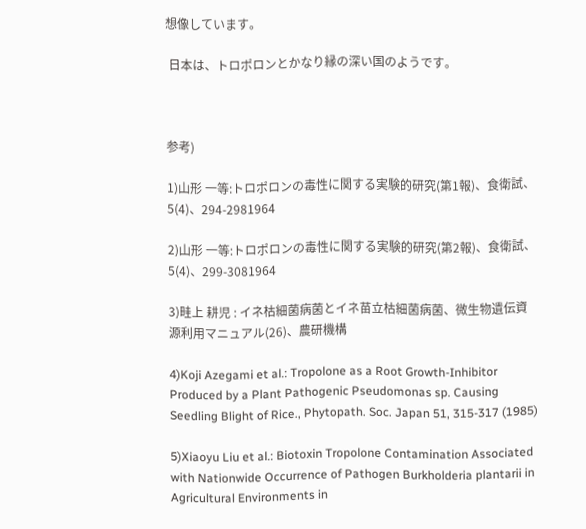想像しています。

 日本は、トロポロンとかなり縁の深い国のようです。



参考)

1)山形 一等:トロポロンの毒性に関する実験的研究(第1報)、食衛試、5(4)、294-2981964

2)山形 一等:トロポロンの毒性に関する実験的研究(第2報)、食衛試、5(4)、299-3081964

3)畦上 耕児 : イネ枯細菌病菌とイネ苗立枯細菌病菌、微生物遺伝資源利用マニュアル(26)、農研機構

4)Koji Azegami et al.: Tropolone as a Root Growth-Inhibitor Produced by a Plant Pathogenic Pseudomonas sp. Causing Seedling Blight of Rice., Phytopath. Soc. Japan 51, 315-317 (1985)

5)Xiaoyu Liu et al.: Biotoxin Tropolone Contamination Associated with Nationwide Occurrence of Pathogen Burkholderia plantarii in Agricultural Environments in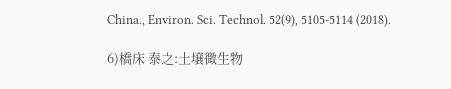China., Environ. Sci. Technol. 52(9), 5105-5114 (2018).

6)橋床 泰之:土壌微生物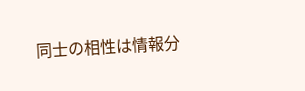同士の相性は情報分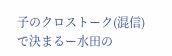子のクロストーク(混信)で決まるー水田の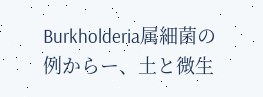Burkholderia属細菌の例からー、土と微生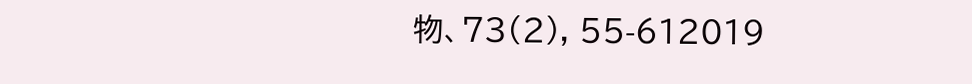物、73(2), 55-612019